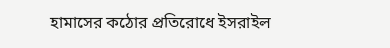হামাসের কঠোর প্রতিরোধে ইসরাইল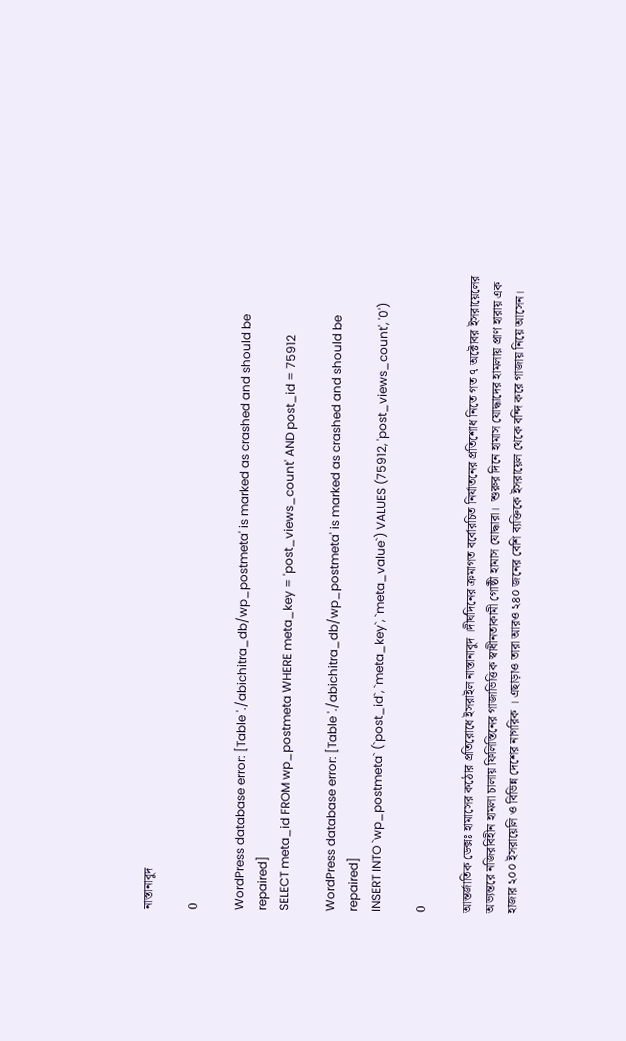নাস্তানাবুদ

0

WordPress database error: [Table './abichitra_db/wp_postmeta' is marked as crashed and should be repaired]
SELECT meta_id FROM wp_postmeta WHERE meta_key = 'post_views_count' AND post_id = 75912

WordPress database error: [Table './abichitra_db/wp_postmeta' is marked as crashed and should be repaired]
INSERT INTO `wp_postmeta` (`post_id`, `meta_key`, `meta_value`) VALUES (75912, 'post_views_count', '0')

0

আন্তর্জাতিক ডেক্সঃ হামাসের কঠোর প্রতিরোধে ইসরাইল নাস্তানাবুদ ।দীর্ঘদিনের ক্রমাগত বর্বোরচিত নির্যাতনের প্রতিশোধ নিতে গত ৭ অক্টোবর ইসরায়েলের অভ্যন্তরে নজিরবিহীন হামলা চালায় ফিলিস্তিনের গাজাভিত্তিক স্বাধীনতাকামী গোষ্ঠী হামাস যোদ্ধারা।  শুরুর দিনে হামাস যোদ্ধাদের হামলায় প্রাণ হারায় এক হাজার ২০০ ইসরায়েলি ও বিভিন্ন দেশের নাগরিক । এছাড়াও তারা আরও ২৪০ জনের বেশি ব্যক্তিকে ইসরায়েল থেকে বন্দি করে গাজায় নিয়ে আসেন।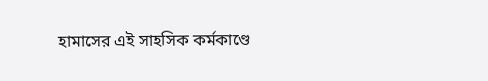হামাসের এই সাহসিক কর্মকাণ্ডে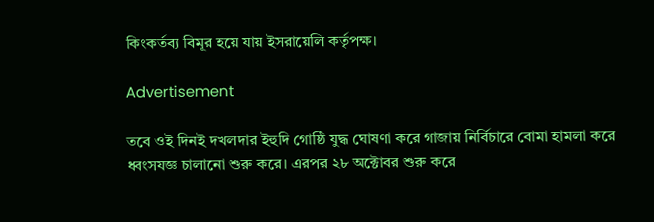কিংকর্তব্য বিমূর হয়ে যায় ইসরায়েলি কর্তৃপক্ষ।

Advertisement

তবে ওই দিনই দখলদার ইহুদি গোষ্ঠি যুদ্ধ ঘোষণা করে গাজায় নির্বিচারে বোমা হামলা করে ধ্বংসযজ্ঞ চালানো শুরু করে। এরপর ২৮ অক্টোবর শুরু করে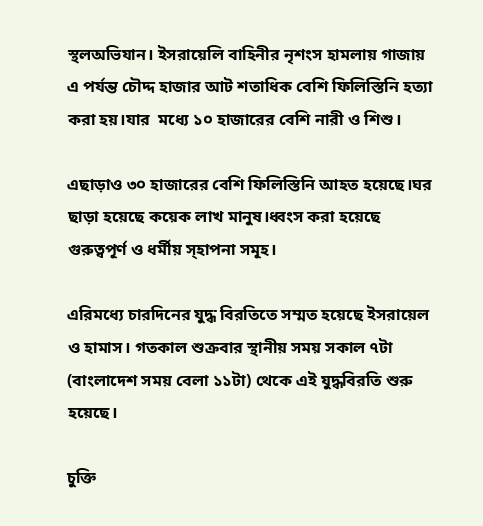স্থলঅভিযান। ইসরায়েলি বাহিনীর নৃশংস হামলায় গাজায় এ পর্যন্ত চৌদ্দ হাজার আট শতাধিক বেশি ফিলিস্তিনি হত্যা করা হয়।যার  মধ্যে ১০ হাজারের বেশি নারী ও শিশু।

এছাড়াও ৩০ হাজারের বেশি ফিলিস্তিনি আহত হয়েছে।ঘর ছাড়া হয়েছে কয়েক লাখ মানুষ।ধ্বংস করা হয়েছে গুরুত্বপূর্ণ ও ধর্মীয় স্হাপনা সমূহ।

এরিমধ্যে চারদিনের যুদ্ধ বিরতিতে সম্মত হয়েছে ইসরায়েল ও হামাস। গতকাল শুক্রবার স্থানীয় সময় সকাল ৭টা (বাংলাদেশ সময় বেলা ১১টা) থেকে এই যুদ্ধবিরতি শুরু হয়েছে।

চুক্তি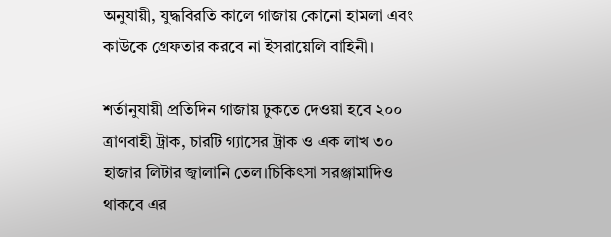অনুযায়ী, যুদ্ধবিরতি কালে গাজায় কোনো হামলা এবং কাউকে গ্রেফতার করবে না ইসরায়েলি বাহিনী।

শর্তানুযায়ী প্রতিদিন গাজায় ঢুকতে দেওয়া হবে ২০০ ত্রাণবাহী ট্রাক, চারটি গ্যাসের ট্রাক ও এক লাখ ৩০ হাজার লিটার জ্বালানি তেল।চিকিৎসা সরঞ্জামাদিও থাকবে এর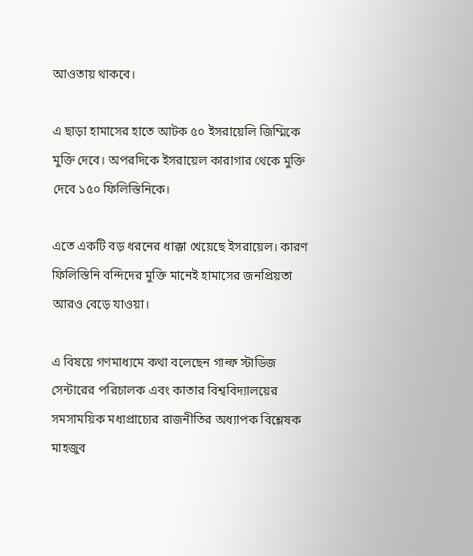আওতায় থাকবে।

এ ছাড়া হামাসের হাতে আটক ৫০ ইসরায়েলি জিম্মিকে মুক্তি দেবে। অপরদিকে ইসরায়েল কারাগার থেকে মুক্তি দেবে ১৫০ ফিলিস্তিনিকে।

এতে একটি বড় ধরনের ধাক্কা খেয়েছে ইসরায়েল। কারণ ফিলিস্তিনি বন্দিদের মুক্তি মানেই হামাসের জনপ্রিয়তা আরও বেড়ে যাওয়া।

এ বিষয়ে গণমাধ্যমে কথা বলেছেন গাল্ফ স্টাডিজ সেন্টারের পরিচালক এবং কাতার বিশ্ববিদ্যালয়ের সমসাময়িক মধ্যপ্রাচ্যের রাজনীতির অধ্যাপক বিশ্লেষক মাহজুব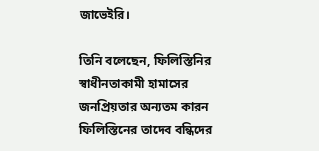জাভেইরি।

তিনি বলেছেন, ফিলিস্তিনির  স্বাধীনতাকামী হামাসের জনপ্রিয়তার অন্যতম কারন ফিলিস্তিনের তাদেব বন্ধিদের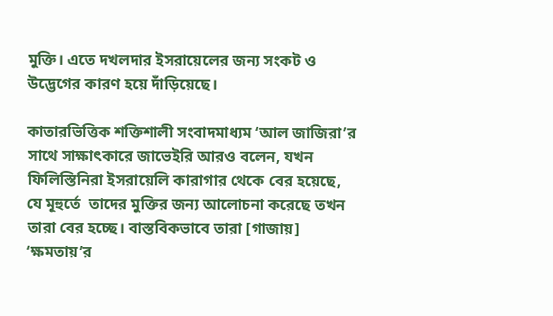মুক্তি। এতে দখলদার ইসরায়েলের জন্য সংকট ও  উদ্ভেগের কারণ হয়ে দাঁড়িয়েছে।

কাতারভিত্তিক শক্তিশালী সংবাদমাধ্যম ‘আল জাজিরা’র সাথে সাক্ষাৎকারে জাভেইরি আরও বলেন, যখন ফিলিস্তিনিরা ইসরায়েলি কারাগার থেকে বের হয়েছে, যে মূহুর্তে  তাদের মুক্তির জন্য আলোচনা করেছে তখন তারা বের হচ্ছে। বাস্তবিকভাবে তারা [গাজায়] ‘ক্ষমতায়’র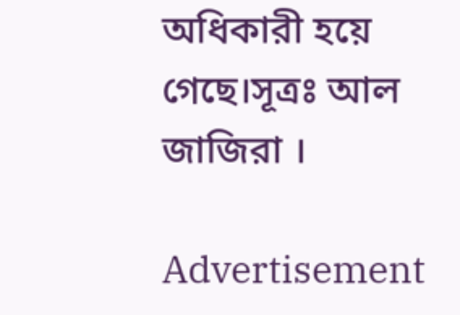অধিকারী হয়ে গেছে।সূত্রঃ আল জাজিরা ।

Advertisement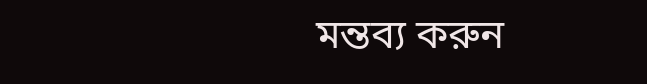মন্তব্য করুন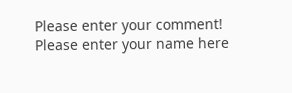Please enter your comment!
Please enter your name here